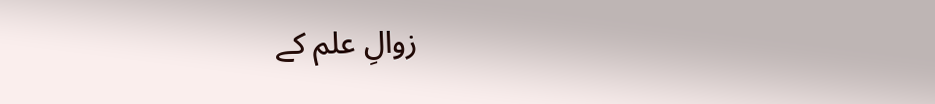زوالِ علم کے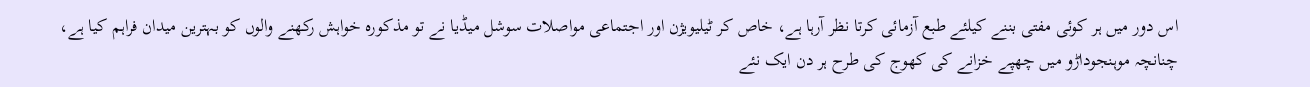اس دور میں ہر کوئی مفتی بننے کیلئے طبع آزمائی کرتا نظر آرہا ہے، خاص کر ٹیلیویژن اور اجتماعی مواصلات سوشل میڈیا نے تو مذکورہ خواہش رکھنے والوں کو بہترین میدان فراہم کیا ہے، چنانچہ موہنجوداڑو میں چھپے خزانے کی کھوج کی طرح ہر دن ایک نئے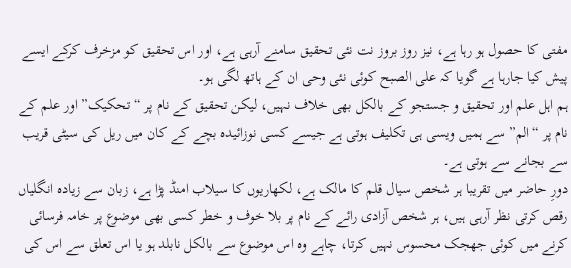مفتی کا حصول ہو رہا ہے، نیز روز بروز نت نئی تحقیق سامنے آرہی ہے، اور اس تحقیق کو مزخرف کرکے ایسے پیش کیا جارہا ہے گویا کہ علی الصبح کوئی نئی وحی ان کے ہاتھ لگی ہو۔
ہم اہل علم اور تحقیق و جستجو کے بالکل بھی خلاف نہیں، لیکن تحقیق کے نام پر “تحکیک” اور علم کے نام پر “الم” سے ہمیں ویسی ہی تکلیف ہوتی ہے جیسے کسی نوزائیدہ بچے کے کان میں ریل کی سیٹی قریب سے بجانے سے ہوتی ہے۔
دورِ حاضر میں تقریبا ہر شخص سیال قلم کا مالک ہے، لکھاریوں کا سیلاب امنڈ پڑا ہے، زبان سے زیادہ انگلیاں رقص کرتی نظر آرہی ہیں، ہر شخص آزادی رائے کے نام پر بلا خوف و خطر کسی بھی موضوع پر خامہ فرسائی کرنے میں کوئی جھجک محسوس نہیں کرتا، چاہے وہ اس موضوع سے بالکل نابلد ہو یا اس تعلق سے اس کی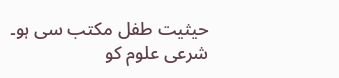حیثیت طفل مکتب سی ہو۔
شرعی علوم کو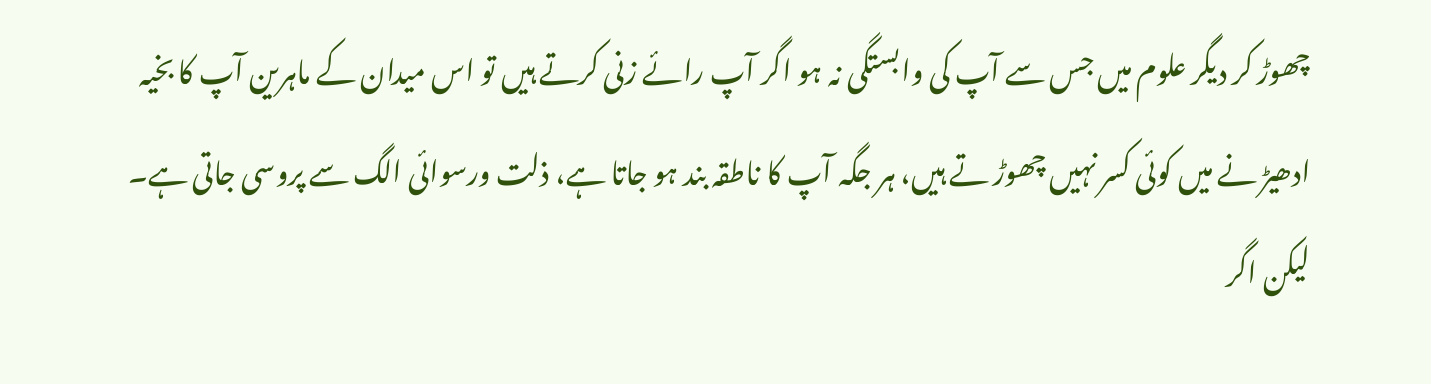چھوڑ کر دیگر علوم میں جس سے آپ کی وابستگی نہ ہو اگر آپ رائے زنی کرتے ہیں تو اس میدان کے ماہرین آپ کا بخیہ ادھیڑ نے میں کوئی کسر نہیں چھوڑ تے ہیں، ہر جگہ آپ کا ناطقہ بند ہو جاتا ہے، ذلت ورسوائی الگ سے پروسی جاتی ہے۔
لیکن اگر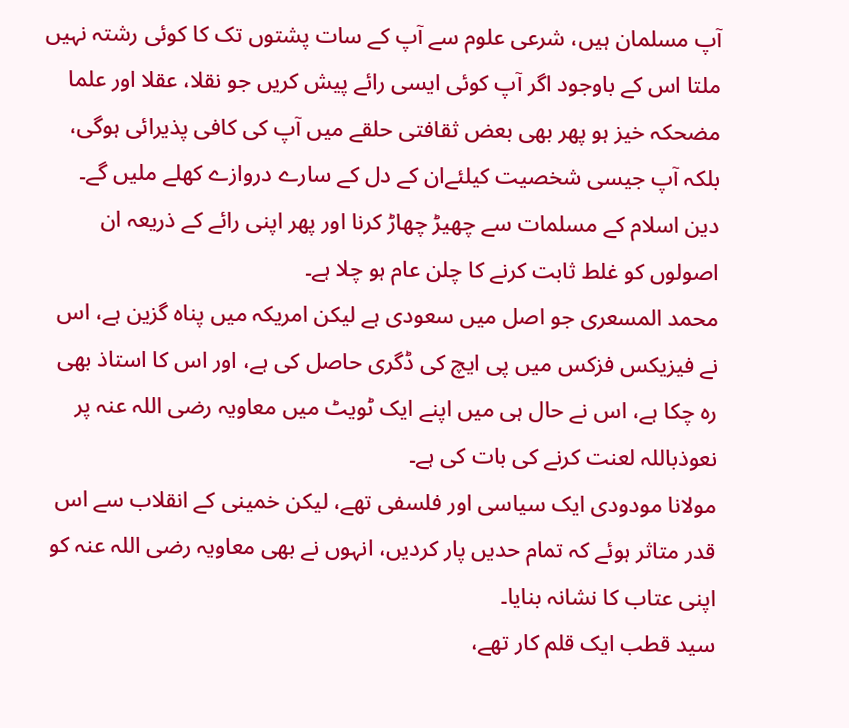آپ مسلمان ہیں، شرعی علوم سے آپ کے سات پشتوں تک کا کوئی رشتہ نہیں ملتا اس کے باوجود اگر آپ کوئی ایسی رائے پیش کریں جو نقلا، عقلا اور علما مضحکہ خیز ہو پھر بھی بعض ثقافتی حلقے میں آپ کی کافی پذیرائی ہوگی، بلکہ آپ جیسی شخصیت کیلئےان کے دل کے سارے دروازے کھلے ملیں گے۔
دین اسلام کے مسلمات سے چھیڑ چھاڑ کرنا اور پھر اپنی رائے کے ذریعہ ان اصولوں کو غلط ثابت کرنے کا چلن عام ہو چلا ہے۔
محمد المسعری جو اصل میں سعودی ہے لیکن امریکہ میں پناہ گزین ہے، اس نے فیزیکس فزکس میں پی ایچ کی ڈگری حاصل کی ہے، اور اس کا استاذ بھی رہ چکا ہے، اس نے حال ہی میں اپنے ایک ٹویٹ میں معاویہ رضی اللہ عنہ پر نعوذباللہ لعنت کرنے کی بات کی ہے۔
مولانا مودودی ایک سیاسی اور فلسفی تھے، لیکن خمینی کے انقلاب سے اس قدر متاثر ہوئے کہ تمام حدیں پار کردیں، انہوں نے بھی معاویہ رضی اللہ عنہ کو اپنی عتاب کا نشانہ بنایا۔
سید قطب ایک قلم کار تھے،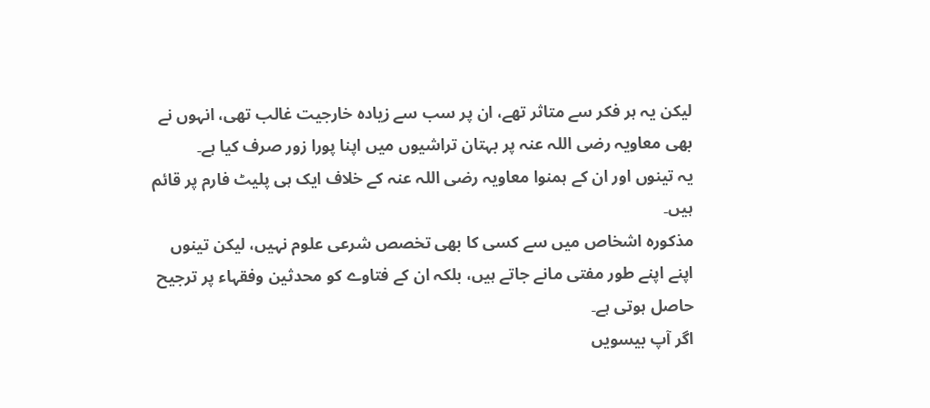لیکن یہ ہر فکر سے متاثر تھے، ان پر سب سے زیادہ خارجیت غالب تھی، انہوں نے بھی معاویہ رضی اللہ عنہ پر بہتان تراشیوں میں اپنا پورا زور صرف کیا ہے۔
یہ تینوں اور ان کے ہمنوا معاویہ رضی اللہ عنہ کے خلاف ایک ہی پلیٹ فارم پر قائم ہیں۔
مذکورہ اشخاص میں سے کسی کا بھی تخصص شرعی علوم نہیں، لیکن تینوں اپنے اپنے طور مفتی مانے جاتے ہیں، بلکہ ان کے فتاوے کو محدثین وفقہاء پر ترجیح حاصل ہوتی ہے۔
اگر آپ بیسویں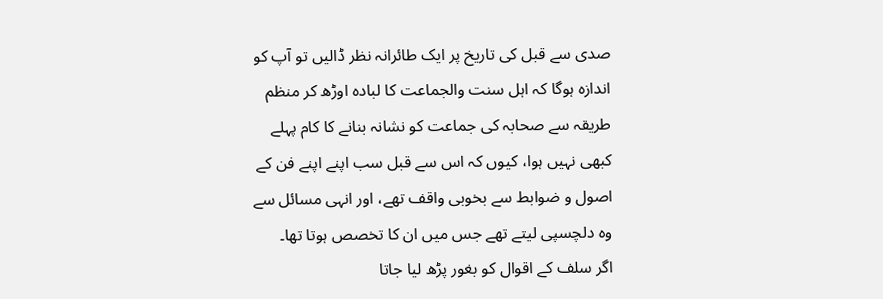صدی سے قبل کی تاریخ پر ایک طائرانہ نظر ڈالیں تو آپ کو اندازہ ہوگا کہ اہل سنت والجماعت کا لبادہ اوڑھ کر منظم طریقہ سے صحابہ کی جماعت کو نشانہ بنانے کا کام پہلے کبھی نہیں ہوا، کیوں کہ اس سے قبل سب اپنے اپنے فن کے اصول و ضوابط سے بخوبی واقف تھے، اور انہی مسائل سے وہ دلچسپی لیتے تھے جس میں ان کا تخصص ہوتا تھا۔
اگر سلف کے اقوال کو بغور پڑھ لیا جاتا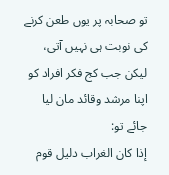تو صحابہ پر یوں طعن کرنے کی نوبت ہی نہیں آتی، لیکن جب کج فکر افراد کو اپنا مرشد وقائد مان لیا جائے تو:
إذا كان الغراب دليل قوم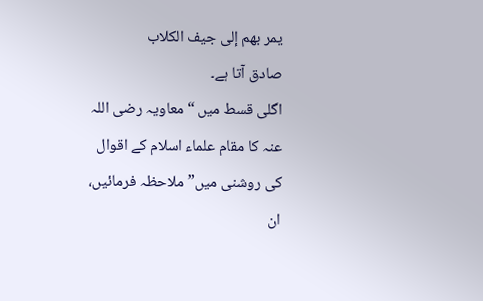يمر بهم إلى جيف الكلاب
صادق آتا ہے۔
اگلی قسط میں “معاویہ رضی اللہ عنہ کا مقام علماء اسلام کے اقوال کی روشنی میں” ملاحظہ فرمائیں، ان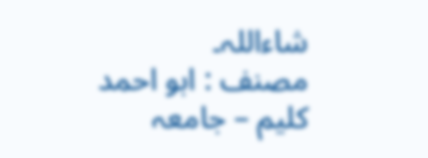شاءاللہ۔
مصنف : ابو احمد کلیم – جامعہ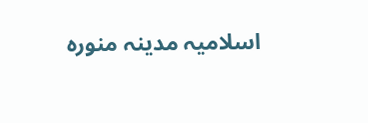اسلامیہ مدینہ منورہ